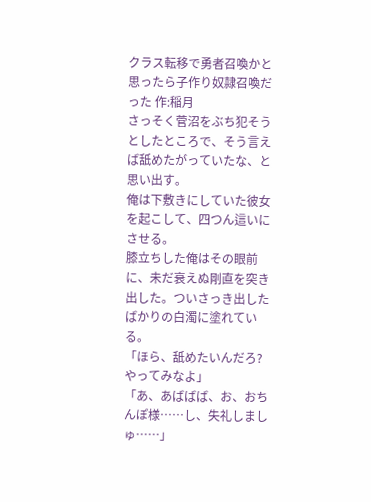クラス転移で勇者召喚かと思ったら子作り奴隷召喚だった 作:稲月
さっそく菅沼をぶち犯そうとしたところで、そう言えば舐めたがっていたな、と思い出す。
俺は下敷きにしていた彼女を起こして、四つん這いにさせる。
膝立ちした俺はその眼前に、未だ衰えぬ剛直を突き出した。ついさっき出したばかりの白濁に塗れている。
「ほら、舐めたいんだろ? やってみなよ」
「あ、あばばば、お、おちんぽ様……し、失礼しましゅ……」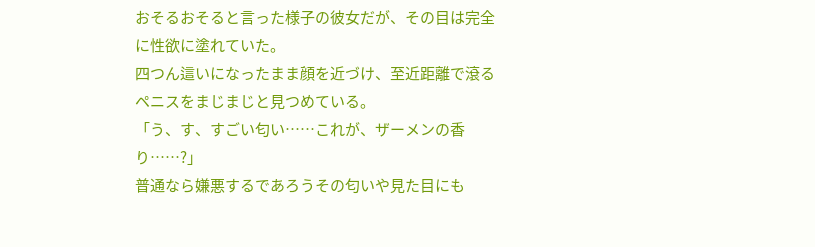おそるおそると言った様子の彼女だが、その目は完全に性欲に塗れていた。
四つん這いになったまま顔を近づけ、至近距離で滾るペニスをまじまじと見つめている。
「う、す、すごい匂い……これが、ザーメンの香り……?」
普通なら嫌悪するであろうその匂いや見た目にも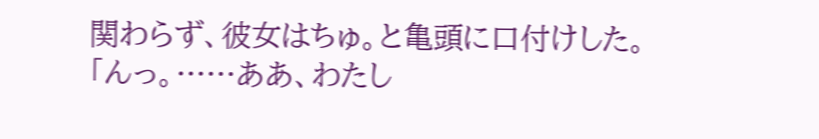関わらず、彼女はちゅ。と亀頭に口付けした。
「んっ。……ああ、わたし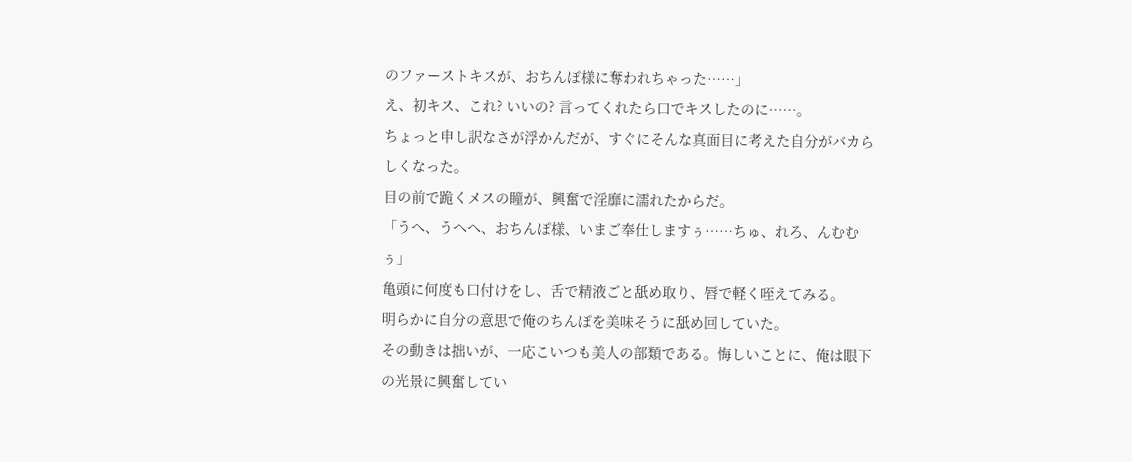のファーストキスが、おちんぽ様に奪われちゃった……」
え、初キス、これ? いいの? 言ってくれたら口でキスしたのに……。
ちょっと申し訳なさが浮かんだが、すぐにそんな真面目に考えた自分がバカらしくなった。
目の前で跪くメスの瞳が、興奮で淫靡に濡れたからだ。
「うへ、うへへ、おちんぽ様、いまご奉仕しますぅ……ちゅ、れろ、んむむぅ」
亀頭に何度も口付けをし、舌で精液ごと舐め取り、唇で軽く咥えてみる。
明らかに自分の意思で俺のちんぽを美味そうに舐め回していた。
その動きは拙いが、一応こいつも美人の部類である。悔しいことに、俺は眼下の光景に興奮してい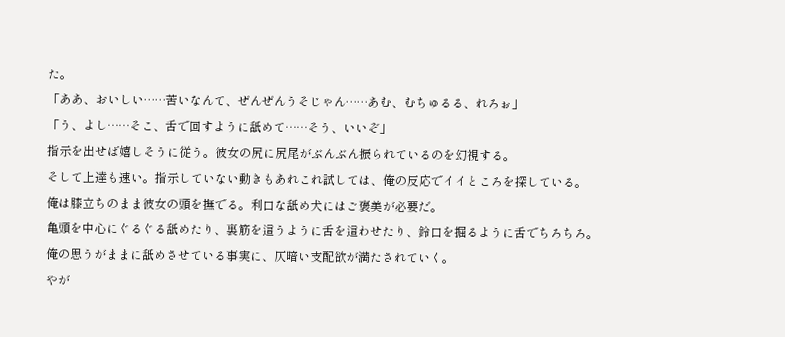た。
「ああ、おいしい……苦いなんて、ぜんぜんうそじゃん……あむ、むちゅるる、れろぉ」
「う、よし……そこ、舌で回すように舐めて……そう、いいぞ」
指示を出せば嬉しそうに従う。彼女の尻に尻尾がぶんぶん振られているのを幻視する。
そして上達も速い。指示していない動きもあれこれ試しては、俺の反応でイイところを探している。
俺は膝立ちのまま彼女の頭を撫でる。利口な舐め犬にはご褒美が必要だ。
亀頭を中心にぐるぐる舐めたり、裏筋を這うように舌を這わせたり、鈴口を掘るように舌でちろちろ。
俺の思うがままに舐めさせている事実に、仄暗い支配欲が満たされていく。
やが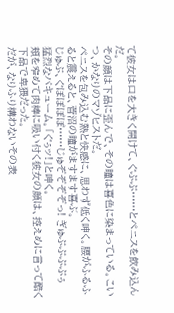て彼女は口を大きく開けて、ぐぷぷ……とペニスを飲み込んだ。
その顔は下品に歪んで、その瞳は喜色に染まっている。こいつ、かなりのマゾヒストだ。
ペニスを包み込む熱と快感に、思わず低く呻く。腰がふるふると震えると、菅沼の瞳がますます喜ぶ。
じゅぷ、ぐぽぽぽぽ……じゅぞぞぞぞっ! ぎゅぷぷぷぷぅ
猛烈なバキューム。「ぐぅッ!」と呻く。
頬を窄めて肉棒に吸い付く彼女の顔は、控えめに言って酷く下品で卑猥だった。
だが、なりふり構わないその表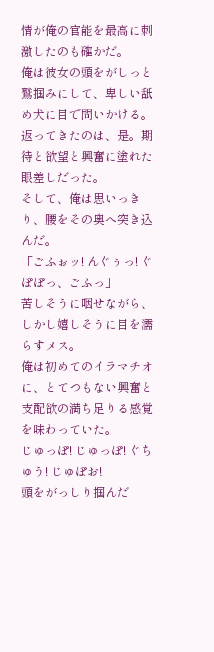情が俺の官能を最高に刺激したのも確かだ。
俺は彼女の頭をがしっと鷲掴みにして、卑しい舐め犬に目で問いかける。
返ってきたのは、是。期待と欲望と興奮に塗れた眼差しだった。
そして、俺は思いっきり、腰をその奥へ突き込んだ。
「ごふぉッ! んぐぅっ! ぐぽぽっ、ごふっ」
苦しそうに咽せながら、しかし嬉しそうに目を濡らすメス。
俺は初めてのイラマチオに、とてつもない興奮と支配欲の満ち足りる感覚を味わっていた。
じゅっぽ! じゅっぽ! ぐちゅう! じゅぽお!
頭をがっしり掴んだ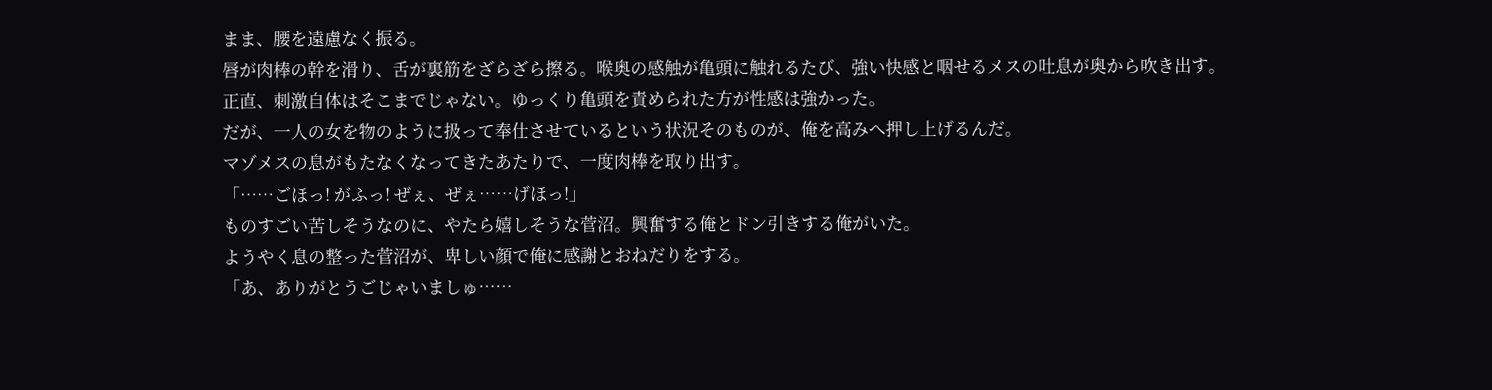まま、腰を遠慮なく振る。
唇が肉棒の幹を滑り、舌が裏筋をざらざら擦る。喉奥の感触が亀頭に触れるたび、強い快感と咽せるメスの吐息が奥から吹き出す。
正直、刺激自体はそこまでじゃない。ゆっくり亀頭を責められた方が性感は強かった。
だが、一人の女を物のように扱って奉仕させているという状況そのものが、俺を高みへ押し上げるんだ。
マゾメスの息がもたなくなってきたあたりで、一度肉棒を取り出す。
「……ごほっ! がふっ! ぜぇ、ぜぇ……げほっ!」
ものすごい苦しそうなのに、やたら嬉しそうな菅沼。興奮する俺とドン引きする俺がいた。
ようやく息の整った菅沼が、卑しい顔で俺に感謝とおねだりをする。
「あ、ありがとうごじゃいましゅ……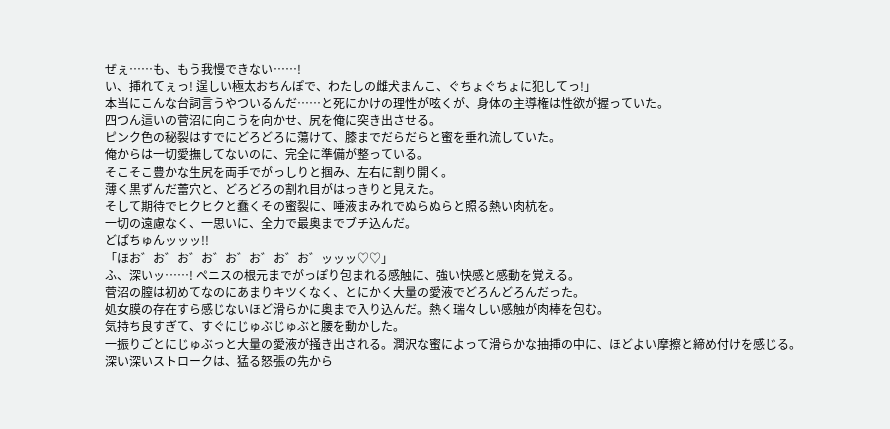ぜぇ……も、もう我慢できない……!
い、挿れてぇっ! 逞しい極太おちんぽで、わたしの雌犬まんこ、ぐちょぐちょに犯してっ!」
本当にこんな台詞言うやついるんだ……と死にかけの理性が呟くが、身体の主導権は性欲が握っていた。
四つん這いの菅沼に向こうを向かせ、尻を俺に突き出させる。
ピンク色の秘裂はすでにどろどろに蕩けて、膝までだらだらと蜜を垂れ流していた。
俺からは一切愛撫してないのに、完全に準備が整っている。
そこそこ豊かな生尻を両手でがっしりと掴み、左右に割り開く。
薄く黒ずんだ蕾穴と、どろどろの割れ目がはっきりと見えた。
そして期待でヒクヒクと蠢くその蜜裂に、唾液まみれでぬらぬらと照る熱い肉杭を。
一切の遠慮なく、一思いに、全力で最奥までブチ込んだ。
どぱちゅんッッッ!!
「ほお゛お゛お゛お゛お゛お゛お゛お゛ッッッ♡♡」
ふ、深いッ……! ペニスの根元までがっぽり包まれる感触に、強い快感と感動を覚える。
菅沼の膣は初めてなのにあまりキツくなく、とにかく大量の愛液でどろんどろんだった。
処女膜の存在すら感じないほど滑らかに奥まで入り込んだ。熱く瑞々しい感触が肉棒を包む。
気持ち良すぎて、すぐにじゅぶじゅぶと腰を動かした。
一振りごとにじゅぶっと大量の愛液が掻き出される。潤沢な蜜によって滑らかな抽挿の中に、ほどよい摩擦と締め付けを感じる。
深い深いストロークは、猛る怒張の先から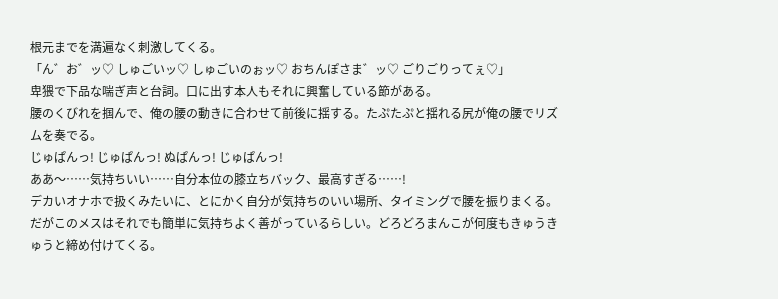根元までを満遍なく刺激してくる。
「ん゛お゛ッ♡ しゅごいッ♡ しゅごいのぉッ♡ おちんぽさま゛ッ♡ ごりごりってぇ♡」
卑猥で下品な喘ぎ声と台詞。口に出す本人もそれに興奮している節がある。
腰のくびれを掴んで、俺の腰の動きに合わせて前後に揺する。たぷたぷと揺れる尻が俺の腰でリズムを奏でる。
じゅぱんっ! じゅぱんっ! ぬぱんっ! じゅぱんっ!
ああ〜……気持ちいい……自分本位の膝立ちバック、最高すぎる……!
デカいオナホで扱くみたいに、とにかく自分が気持ちのいい場所、タイミングで腰を振りまくる。
だがこのメスはそれでも簡単に気持ちよく善がっているらしい。どろどろまんこが何度もきゅうきゅうと締め付けてくる。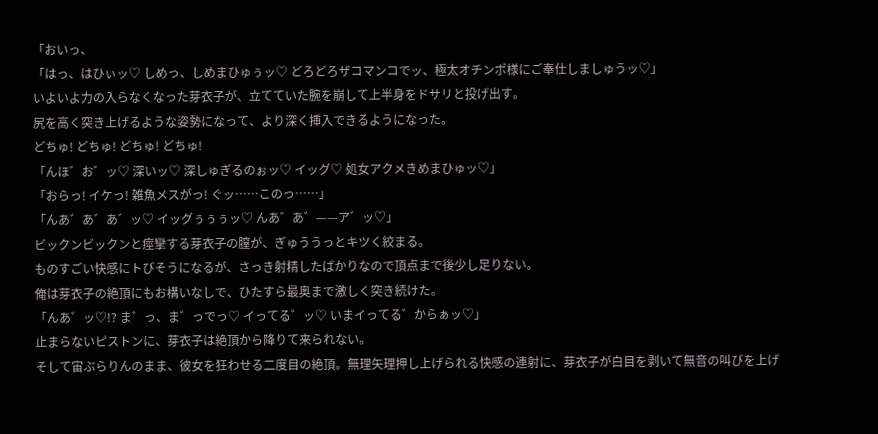「おいっ、
「はっ、はひぃッ♡ しめっ、しめまひゅぅッ♡ どろどろザコマンコでッ、極太オチンポ様にご奉仕しましゅうッ♡」
いよいよ力の入らなくなった芽衣子が、立てていた腕を崩して上半身をドサリと投げ出す。
尻を高く突き上げるような姿勢になって、より深く挿入できるようになった。
どちゅ! どちゅ! どちゅ! どちゅ!
「んほ゛お゛ッ♡ 深いッ♡ 深しゅぎるのぉッ♡ イッグ♡ 処女アクメきめまひゅッ♡」
「おらっ! イケっ! 雑魚メスがっ! ぐッ……このっ……」
「んあ゛あ゛あ゛ッ♡ イッグぅぅぅッ♡ んあ゛あ゛——ア゛ッ♡」
ビックンビックンと痙攣する芽衣子の膣が、ぎゅううっとキツく絞まる。
ものすごい快感にトびそうになるが、さっき射精したばかりなので頂点まで後少し足りない。
俺は芽衣子の絶頂にもお構いなしで、ひたすら最奥まで激しく突き続けた。
「んあ゛ッ♡!? ま゛っ、ま゛っでっ♡ イってる゛ッ♡ いまイってる゛からぁッ♡」
止まらないピストンに、芽衣子は絶頂から降りて来られない。
そして宙ぶらりんのまま、彼女を狂わせる二度目の絶頂。無理矢理押し上げられる快感の連射に、芽衣子が白目を剥いて無音の叫びを上げ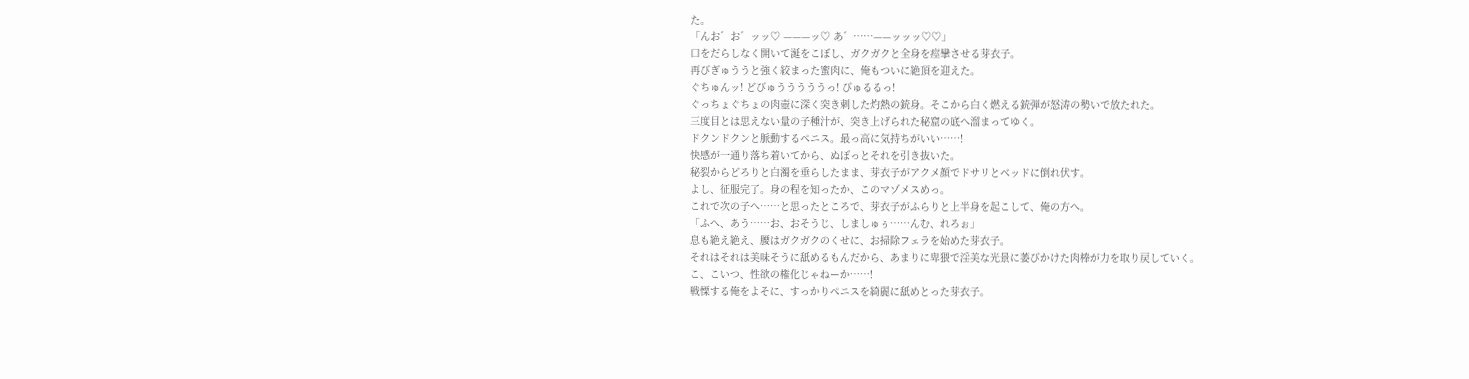た。
「んお゛お゛ッッ♡ ———ッ♡ あ゛……——ッッッ♡♡」
口をだらしなく開いて涎をこぼし、ガクガクと全身を痙攣させる芽衣子。
再びぎゅううと強く絞まった蜜肉に、俺もついに絶頂を迎えた。
ぐちゅんッ! どびゅうううううっ! びゅるるっ!
ぐっちょぐちょの肉壺に深く突き刺した灼熱の銃身。そこから白く燃える銃弾が怒涛の勢いで放たれた。
三度目とは思えない量の子種汁が、突き上げられた秘窟の底へ溜まってゆく。
ドクンドクンと脈動するペニス。最っ高に気持ちがいい……!
快感が一通り落ち着いてから、ぬぽっとそれを引き抜いた。
秘裂からどろりと白濁を垂らしたまま、芽衣子がアクメ顔でドサリとベッドに倒れ伏す。
よし、征服完了。身の程を知ったか、このマゾメスめっ。
これで次の子へ……と思ったところで、芽衣子がふらりと上半身を起こして、俺の方へ。
「ふへ、あう……お、おそうじ、しましゅぅ……んむ、れろぉ」
息も絶え絶え、腰はガクガクのくせに、お掃除フェラを始めた芽衣子。
それはそれは美味そうに舐めるもんだから、あまりに卑猥で淫美な光景に萎びかけた肉棒が力を取り戻していく。
こ、こいつ、性欲の権化じゃねーか……!
戦慄する俺をよそに、すっかりペニスを綺麗に舐めとった芽衣子。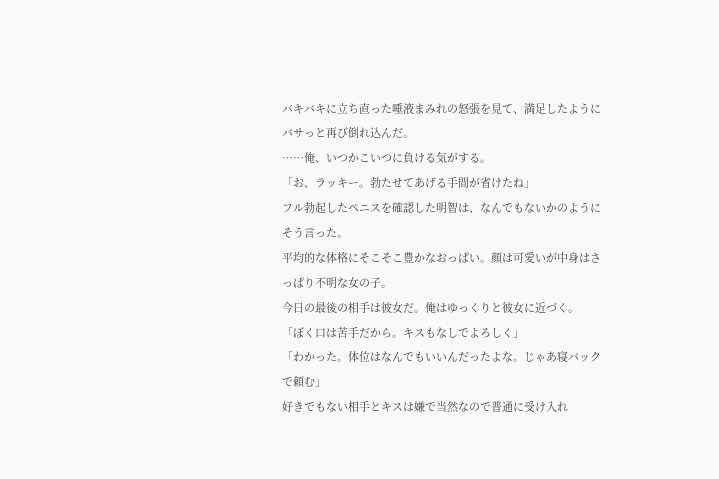バキバキに立ち直った唾液まみれの怒張を見て、満足したようにバサっと再び倒れ込んだ。
……俺、いつかこいつに負ける気がする。
「お、ラッキー。勃たせてあげる手間が省けたね」
フル勃起したペニスを確認した明智は、なんでもないかのようにそう言った。
平均的な体格にそこそこ豊かなおっぱい。顔は可愛いが中身はさっぱり不明な女の子。
今日の最後の相手は彼女だ。俺はゆっくりと彼女に近づく。
「ぼく口は苦手だから。キスもなしでよろしく」
「わかった。体位はなんでもいいんだったよな。じゃあ寝バックで頼む」
好きでもない相手とキスは嫌で当然なので普通に受け入れ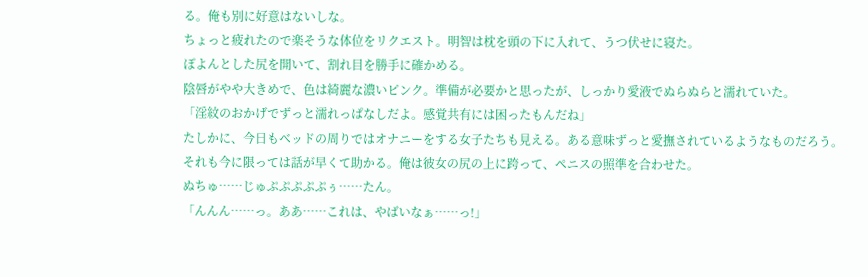る。俺も別に好意はないしな。
ちょっと疲れたので楽そうな体位をリクエスト。明智は枕を頭の下に入れて、うつ伏せに寝た。
ぽよんとした尻を開いて、割れ目を勝手に確かめる。
陰唇がやや大きめで、色は綺麗な濃いピンク。準備が必要かと思ったが、しっかり愛液でぬらぬらと濡れていた。
「淫紋のおかげでずっと濡れっぱなしだよ。感覚共有には困ったもんだね」
たしかに、今日もベッドの周りではオナニーをする女子たちも見える。ある意味ずっと愛撫されているようなものだろう。
それも今に限っては話が早くて助かる。俺は彼女の尻の上に跨って、ペニスの照準を合わせた。
ぬちゅ……じゅぷぷぷぷぷぅ……たん。
「んんん……っ。ああ……これは、やばいなぁ……っ!」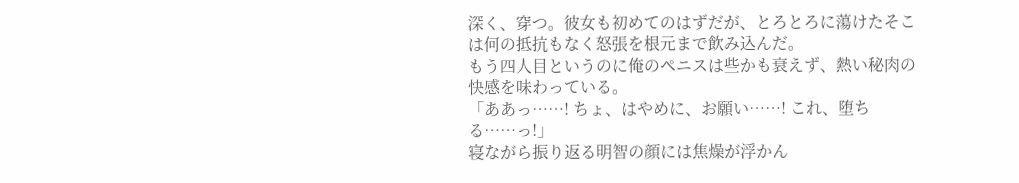深く、穿つ。彼女も初めてのはずだが、とろとろに蕩けたそこは何の抵抗もなく怒張を根元まで飲み込んだ。
もう四人目というのに俺のペニスは些かも衰えず、熱い秘肉の快感を味わっている。
「ああっ……! ちょ、はやめに、お願い……! これ、堕ちる……っ!」
寝ながら振り返る明智の顔には焦燥が浮かん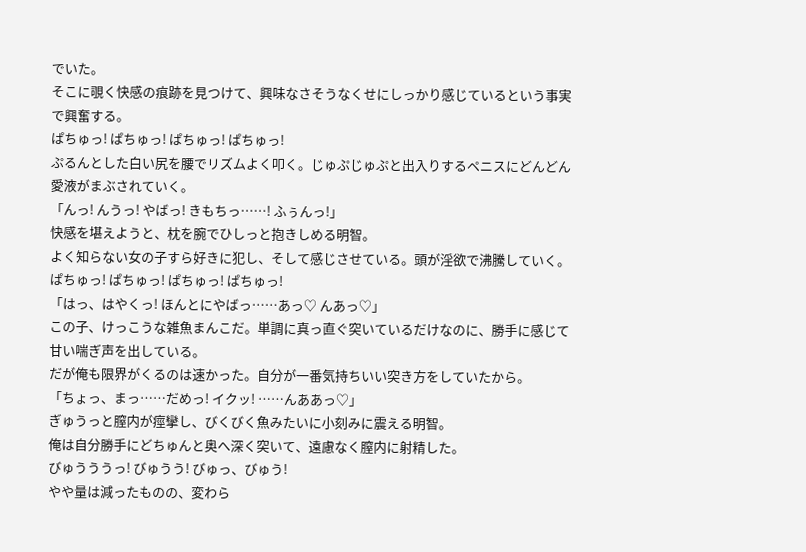でいた。
そこに覗く快感の痕跡を見つけて、興味なさそうなくせにしっかり感じているという事実で興奮する。
ぱちゅっ! ぱちゅっ! ぱちゅっ! ぱちゅっ!
ぷるんとした白い尻を腰でリズムよく叩く。じゅぷじゅぷと出入りするペニスにどんどん愛液がまぶされていく。
「んっ! んうっ! やばっ! きもちっ……! ふぅんっ!」
快感を堪えようと、枕を腕でひしっと抱きしめる明智。
よく知らない女の子すら好きに犯し、そして感じさせている。頭が淫欲で沸騰していく。
ぱちゅっ! ぱちゅっ! ぱちゅっ! ぱちゅっ!
「はっ、はやくっ! ほんとにやばっ……あっ♡ んあっ♡」
この子、けっこうな雑魚まんこだ。単調に真っ直ぐ突いているだけなのに、勝手に感じて甘い喘ぎ声を出している。
だが俺も限界がくるのは速かった。自分が一番気持ちいい突き方をしていたから。
「ちょっ、まっ……だめっ! イクッ! ……んああっ♡」
ぎゅうっと膣内が痙攣し、びくびく魚みたいに小刻みに震える明智。
俺は自分勝手にどちゅんと奥へ深く突いて、遠慮なく膣内に射精した。
びゅうううっ! びゅうう! びゅっ、びゅう!
やや量は減ったものの、変わら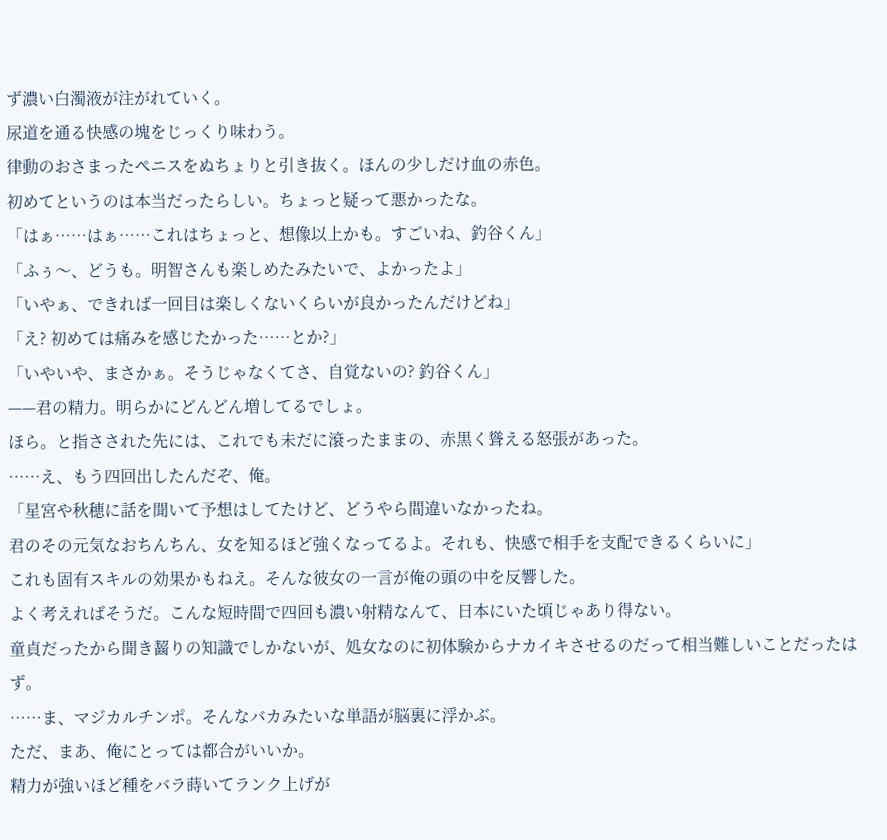ず濃い白濁液が注がれていく。
尿道を通る快感の塊をじっくり味わう。
律動のおさまったペニスをぬちょりと引き抜く。ほんの少しだけ血の赤色。
初めてというのは本当だったらしい。ちょっと疑って悪かったな。
「はぁ……はぁ……これはちょっと、想像以上かも。すごいね、釣谷くん」
「ふぅ〜、どうも。明智さんも楽しめたみたいで、よかったよ」
「いやぁ、できれば一回目は楽しくないくらいが良かったんだけどね」
「え? 初めては痛みを感じたかった……とか?」
「いやいや、まさかぁ。そうじゃなくてさ、自覚ないの? 釣谷くん」
——君の精力。明らかにどんどん増してるでしょ。
ほら。と指さされた先には、これでも未だに滾ったままの、赤黒く聳える怒張があった。
……え、もう四回出したんだぞ、俺。
「星宮や秋穂に話を聞いて予想はしてたけど、どうやら間違いなかったね。
君のその元気なおちんちん、女を知るほど強くなってるよ。それも、快感で相手を支配できるくらいに」
これも固有スキルの効果かもねえ。そんな彼女の一言が俺の頭の中を反響した。
よく考えればそうだ。こんな短時間で四回も濃い射精なんて、日本にいた頃じゃあり得ない。
童貞だったから聞き齧りの知識でしかないが、処女なのに初体験からナカイキさせるのだって相当難しいことだったはず。
……ま、マジカルチンポ。そんなバカみたいな単語が脳裏に浮かぶ。
ただ、まあ、俺にとっては都合がいいか。
精力が強いほど種をバラ蒔いてランク上げが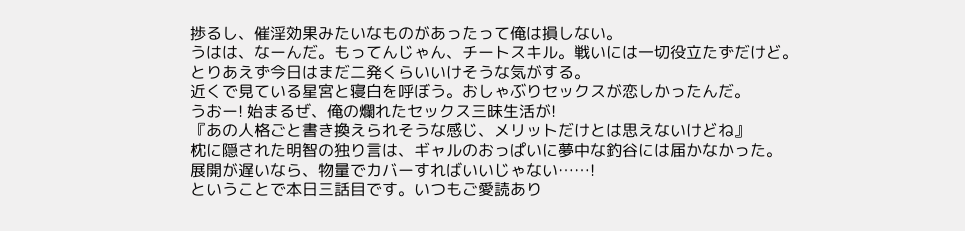捗るし、催淫効果みたいなものがあったって俺は損しない。
うはは、なーんだ。もってんじゃん、チートスキル。戦いには一切役立たずだけど。
とりあえず今日はまだ二発くらいいけそうな気がする。
近くで見ている星宮と寝白を呼ぼう。おしゃぶりセックスが恋しかったんだ。
うおー! 始まるぜ、俺の爛れたセックス三昧生活が!
『あの人格ごと書き換えられそうな感じ、メリットだけとは思えないけどね』
枕に隠された明智の独り言は、ギャルのおっぱいに夢中な釣谷には届かなかった。
展開が遅いなら、物量でカバーすればいいじゃない……!
ということで本日三話目です。いつもご愛読あり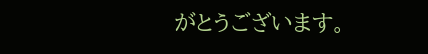がとうございます。